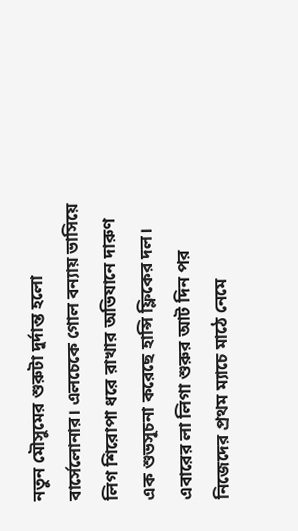নতুন মৌসুমের শুরুটা দুর্দান্ত হলো বার্সেলোনার। এলচেকে গোল বন্যায় ভাসিয়ে লিগ শিরোপা ধরে রাখার অভিযানে দারুণ এক শুভসূচনা করেছে হান্সি ফ্লিকের দল। এবারের লা লিগা শুরুর আট দিন পর নিজেদের প্রথম ম্যাচে মাঠে নেমে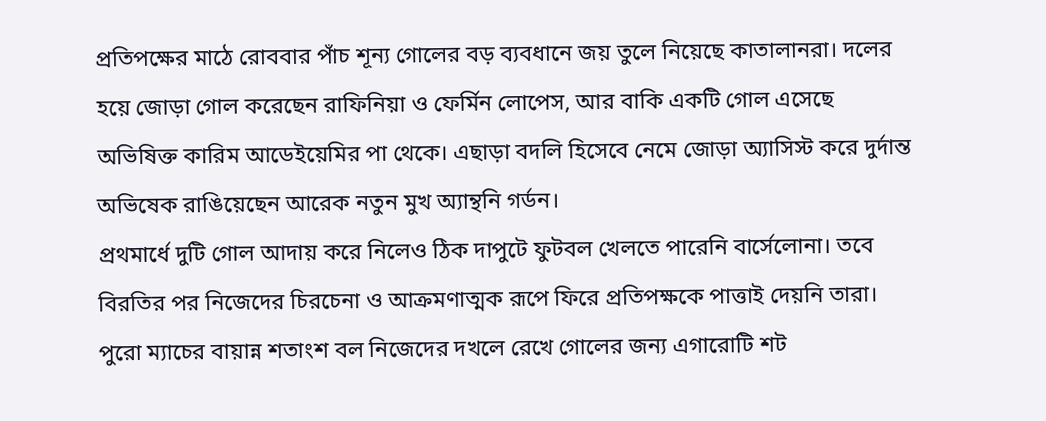প্রতিপক্ষের মাঠে রোববার পাঁচ শূন্য গোলের বড় ব্যবধানে জয় তুলে নিয়েছে কাতালানরা। দলের হয়ে জোড়া গোল করেছেন রাফিনিয়া ও ফের্মিন লোপেস, আর বাকি একটি গোল এসেছে অভিষিক্ত কারিম আডেইয়েমির পা থেকে। এছাড়া বদলি হিসেবে নেমে জোড়া অ্যাসিস্ট করে দুর্দান্ত অভিষেক রাঙিয়েছেন আরেক নতুন মুখ অ্যান্থনি গর্ডন।
প্রথমার্ধে দুটি গোল আদায় করে নিলেও ঠিক দাপুটে ফুটবল খেলতে পারেনি বার্সেলোনা। তবে বিরতির পর নিজেদের চিরচেনা ও আক্রমণাত্মক রূপে ফিরে প্রতিপক্ষকে পাত্তাই দেয়নি তারা। পুরো ম্যাচের বায়ান্ন শতাংশ বল নিজেদের দখলে রেখে গোলের জন্য এগারোটি শট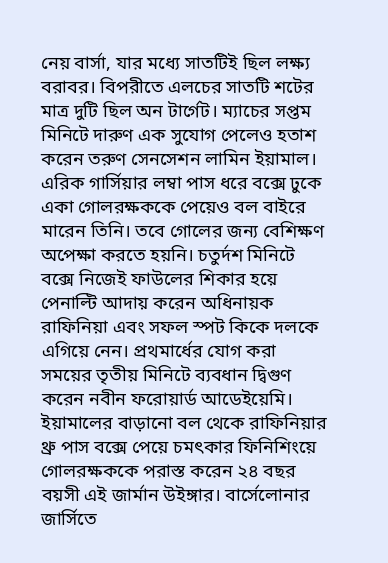নেয় বার্সা, যার মধ্যে সাতটিই ছিল লক্ষ্য বরাবর। বিপরীতে এলচের সাতটি শটের মাত্র দুটি ছিল অন টার্গেট। ম্যাচের সপ্তম মিনিটে দারুণ এক সুযোগ পেলেও হতাশ করেন তরুণ সেনসেশন লামিন ইয়ামাল।
এরিক গার্সিয়ার লম্বা পাস ধরে বক্সে ঢুকে একা গোলরক্ষককে পেয়েও বল বাইরে মারেন তিনি। তবে গোলের জন্য বেশিক্ষণ অপেক্ষা করতে হয়নি। চতুর্দশ মিনিটে বক্সে নিজেই ফাউলের শিকার হয়ে পেনাল্টি আদায় করেন অধিনায়ক রাফিনিয়া এবং সফল স্পট কিকে দলকে এগিয়ে নেন। প্রথমার্ধের যোগ করা সময়ের তৃতীয় মিনিটে ব্যবধান দ্বিগুণ করেন নবীন ফরোয়ার্ড আডেইয়েমি। ইয়ামালের বাড়ানো বল থেকে রাফিনিয়ার থ্রু পাস বক্সে পেয়ে চমৎকার ফিনিশিংয়ে গোলরক্ষককে পরাস্ত করেন ২৪ বছর বয়সী এই জার্মান উইঙ্গার। বার্সেলোনার জার্সিতে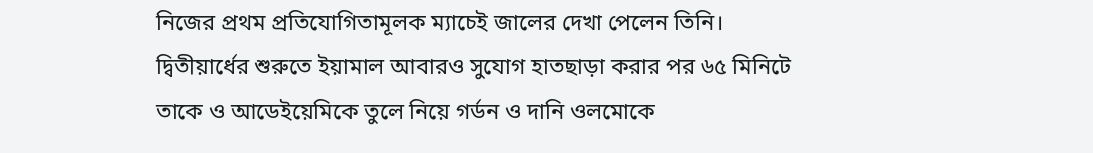নিজের প্রথম প্রতিযোগিতামূলক ম্যাচেই জালের দেখা পেলেন তিনি।
দ্বিতীয়ার্ধের শুরুতে ইয়ামাল আবারও সুযোগ হাতছাড়া করার পর ৬৫ মিনিটে তাকে ও আডেইয়েমিকে তুলে নিয়ে গর্ডন ও দানি ওলমোকে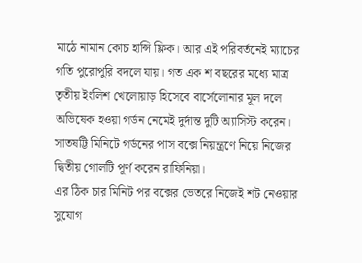মাঠে নামান কোচ হান্সি ফ্লিক। আর এই পরিবর্তনেই ম্যাচের গতি পুরোপুরি বদলে যায়। গত এক শ বছরের মধ্যে মাত্র তৃতীয় ইংলিশ খেলোয়াড় হিসেবে বার্সেলোনার মূল দলে অভিষেক হওয়া গর্ডন নেমেই দুর্দান্ত দুটি অ্যাসিস্ট করেন। সাতষট্টি মিনিটে গর্ডনের পাস বক্সে নিয়ন্ত্রণে নিয়ে নিজের দ্বিতীয় গোলটি পূর্ণ করেন রাফিনিয়া।
এর ঠিক চার মিনিট পর বক্সের ভেতরে নিজেই শট নেওয়ার সুযোগ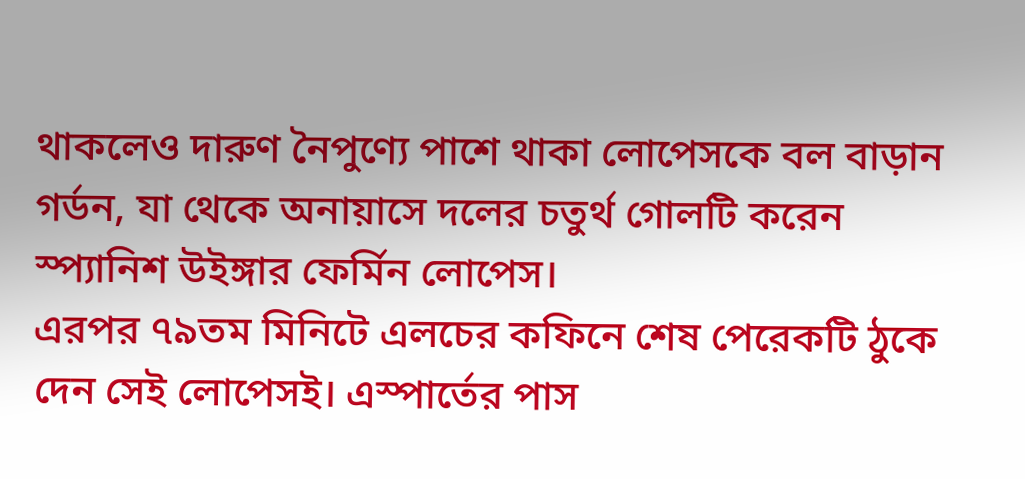থাকলেও দারুণ নৈপুণ্যে পাশে থাকা লোপেসকে বল বাড়ান গর্ডন, যা থেকে অনায়াসে দলের চতুর্থ গোলটি করেন স্প্যানিশ উইঙ্গার ফের্মিন লোপেস।
এরপর ৭৯তম মিনিটে এলচের কফিনে শেষ পেরেকটি ঠুকে দেন সেই লোপেসই। এস্পার্তের পাস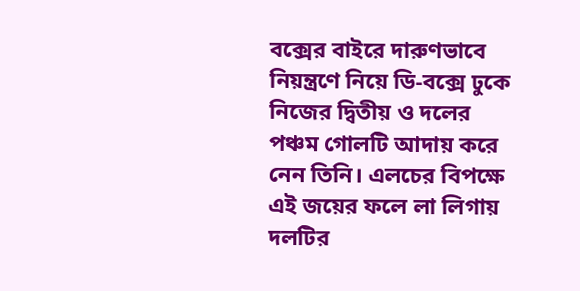বক্সের বাইরে দারুণভাবে নিয়ন্ত্রণে নিয়ে ডি-বক্সে ঢুকে নিজের দ্বিতীয় ও দলের পঞ্চম গোলটি আদায় করে নেন তিনি। এলচের বিপক্ষে এই জয়ের ফলে লা লিগায় দলটির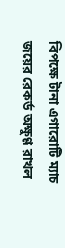বিপক্ষে টানা এগারোটি ম্যাচ জয়ের রেকর্ড অক্ষুণ্ণ রাখল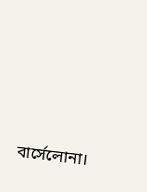বার্সেলোনা।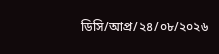ডিসি/আপ্র/২৪/০৮/২০২৬